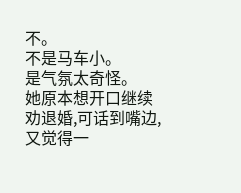不。
不是马车小。
是气氛太奇怪。
她原本想开口继续劝退婚,可话到嘴边,又觉得一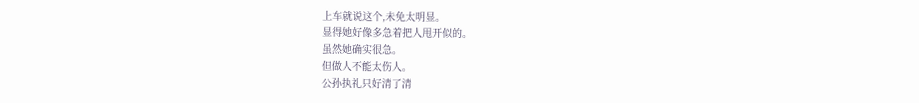上车就说这个,未免太明显。
显得她好像多急着把人甩开似的。
虽然她确实很急。
但做人不能太伤人。
公孙执礼只好清了清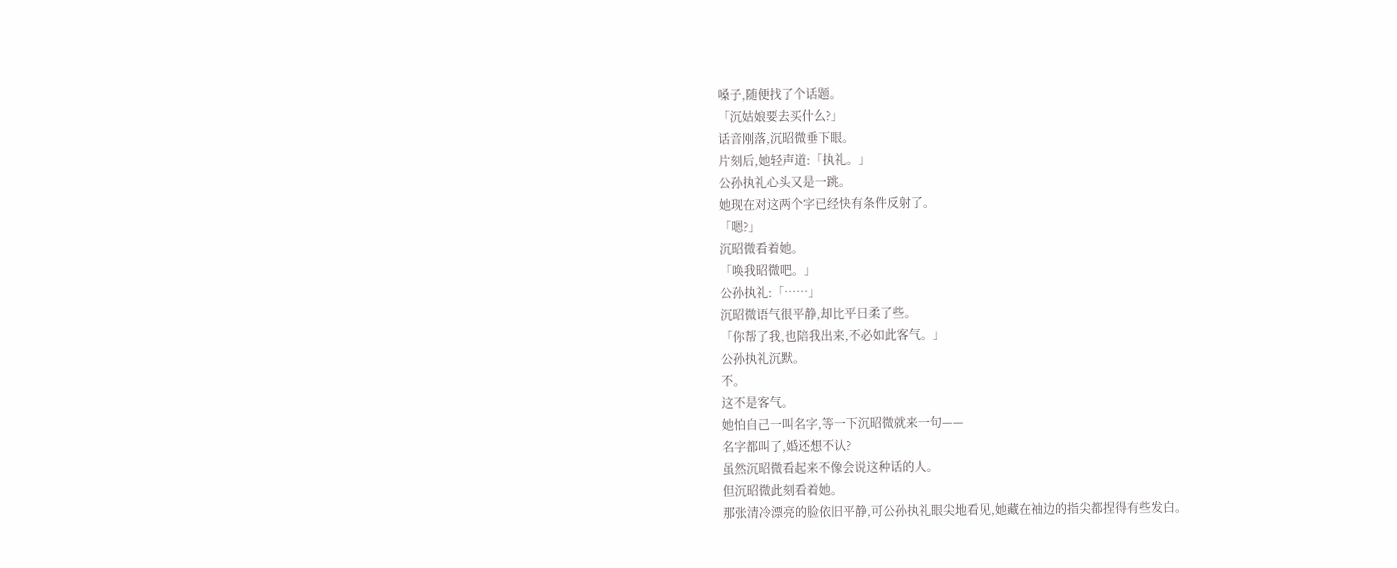嗓子,随便找了个话题。
「沉姑娘要去买什么?」
话音刚落,沉昭微垂下眼。
片刻后,她轻声道:「执礼。」
公孙执礼心头又是一跳。
她现在对这两个字已经快有条件反射了。
「嗯?」
沉昭微看着她。
「唤我昭微吧。」
公孙执礼:「……」
沉昭微语气很平静,却比平日柔了些。
「你帮了我,也陪我出来,不必如此客气。」
公孙执礼沉默。
不。
这不是客气。
她怕自己一叫名字,等一下沉昭微就来一句——
名字都叫了,婚还想不认?
虽然沉昭微看起来不像会说这种话的人。
但沉昭微此刻看着她。
那张清冷漂亮的脸依旧平静,可公孙执礼眼尖地看见,她藏在袖边的指尖都捏得有些发白。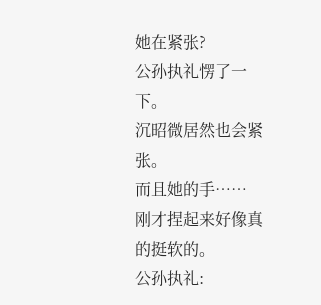她在紧张?
公孙执礼愣了一下。
沉昭微居然也会紧张。
而且她的手……
刚才捏起来好像真的挺软的。
公孙执礼: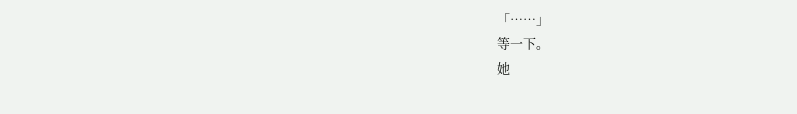「……」
等一下。
她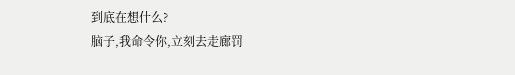到底在想什么?
脑子,我命令你,立刻去走廊罚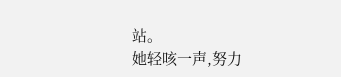站。
她轻咳一声,努力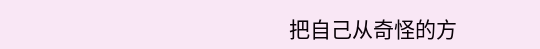把自己从奇怪的方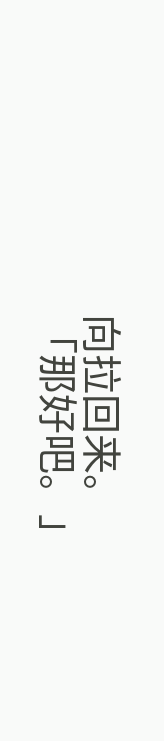向拉回来。
「那好吧。」